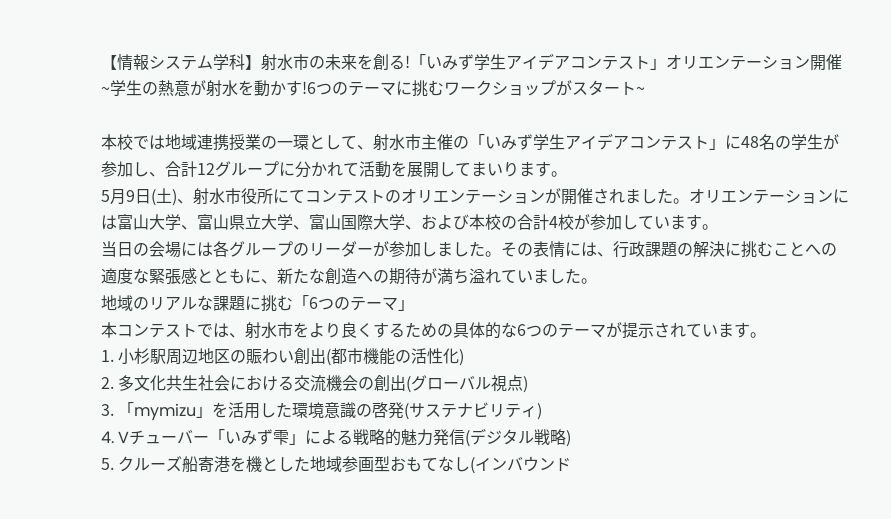【情報システム学科】射水市の未来を創る!「いみず学生アイデアコンテスト」オリエンテーション開催
~学生の熱意が射水を動かす!6つのテーマに挑むワークショップがスタート~

本校では地域連携授業の一環として、射水市主催の「いみず学生アイデアコンテスト」に48名の学生が参加し、合計12グループに分かれて活動を展開してまいります。
5月9日(土)、射水市役所にてコンテストのオリエンテーションが開催されました。オリエンテーションには富山大学、富山県立大学、富山国際大学、および本校の合計4校が参加しています。
当日の会場には各グループのリーダーが参加しました。その表情には、行政課題の解決に挑むことへの適度な緊張感とともに、新たな創造への期待が満ち溢れていました。
地域のリアルな課題に挑む「6つのテーマ」
本コンテストでは、射水市をより良くするための具体的な6つのテーマが提示されています。
1. 小杉駅周辺地区の賑わい創出(都市機能の活性化)
2. 多文化共生社会における交流機会の創出(グローバル視点)
3. 「mymizu」を活用した環境意識の啓発(サステナビリティ)
4. Vチューバー「いみず雫」による戦略的魅力発信(デジタル戦略)
5. クルーズ船寄港を機とした地域参画型おもてなし(インバウンド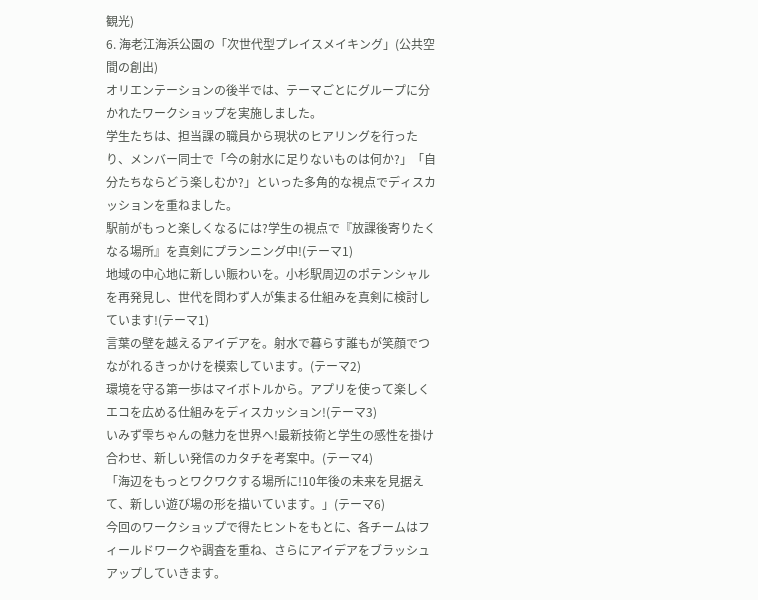観光)
6. 海老江海浜公園の「次世代型プレイスメイキング」(公共空間の創出)
オリエンテーションの後半では、テーマごとにグループに分かれたワークショップを実施しました。
学生たちは、担当課の職員から現状のヒアリングを行ったり、メンバー同士で「今の射水に足りないものは何か?」「自分たちならどう楽しむか?」といった多角的な視点でディスカッションを重ねました。
駅前がもっと楽しくなるには?学生の視点で『放課後寄りたくなる場所』を真剣にプランニング中!(テーマ1)
地域の中心地に新しい賑わいを。小杉駅周辺のポテンシャルを再発見し、世代を問わず人が集まる仕組みを真剣に検討しています!(テーマ1)
言葉の壁を越えるアイデアを。射水で暮らす誰もが笑顔でつながれるきっかけを模索しています。(テーマ2)
環境を守る第一歩はマイボトルから。アプリを使って楽しくエコを広める仕組みをディスカッション!(テーマ3)
いみず雫ちゃんの魅力を世界へ!最新技術と学生の感性を掛け合わせ、新しい発信のカタチを考案中。(テーマ4)
「海辺をもっとワクワクする場所に!10年後の未来を見据えて、新しい遊び場の形を描いています。」(テーマ6)
今回のワークショップで得たヒントをもとに、各チームはフィールドワークや調査を重ね、さらにアイデアをブラッシュアップしていきます。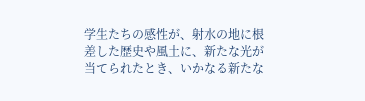学生たちの感性が、射水の地に根差した歴史や風土に、新たな光が当てられたとき、いかなる新たな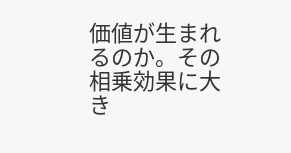価値が生まれるのか。その相乗効果に大き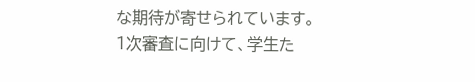な期待が寄せられています。
1次審査に向けて、学生た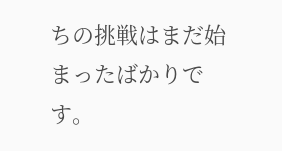ちの挑戦はまだ始まったばかりです。